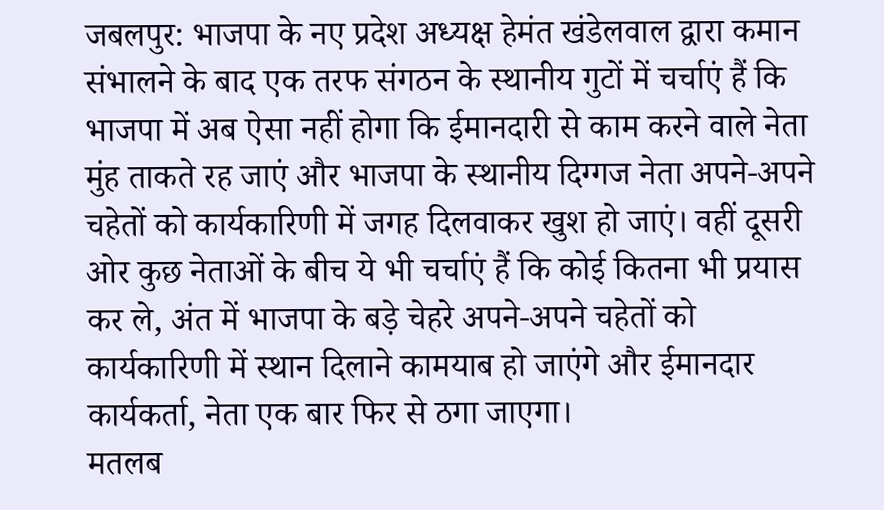जबलपुर: भाजपा के नए प्रदेश अध्यक्ष हेमंत खंडेलवाल द्वारा कमान संभालने के बाद एक तरफ संगठन के स्थानीय गुटों में चर्चाएं हैं कि भाजपा में अब ऐसा नहीं होगा कि ईमानदारी से काम करने वाले नेता मुंह ताकते रह जाएं और भाजपा के स्थानीय दिग्गज नेता अपने-अपने चहेतों को कार्यकारिणी में जगह दिलवाकर खुश हो जाएं। वहीं दूसरी ओर कुछ नेताओं के बीच ये भी चर्चाएं हैं कि कोई कितना भी प्रयास कर ले, अंत में भाजपा के बड़े चेहरे अपने-अपने चहेतों को कार्यकारिणी में स्थान दिलाने कामयाब हो जाएंगे और ईमानदार कार्यकर्ता, नेता एक बार फिर से ठगा जाएगा।
मतलब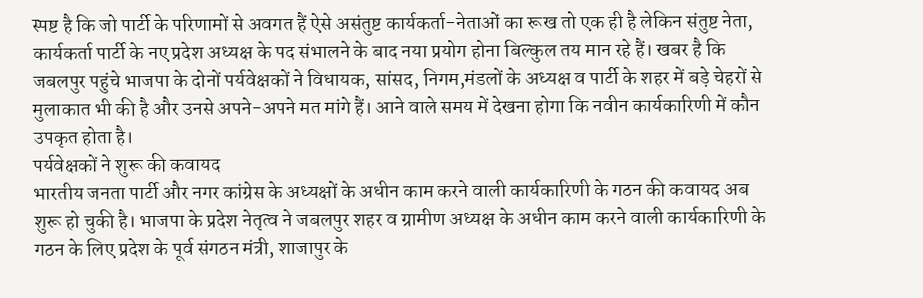स्पष्ट है कि जो पार्टी के परिणामों से अवगत हैं ऐसे असंतुष्ट कार्यकर्ता-नेताओं का रूख तो एक ही है लेकिन संतुष्ट नेता, कार्यकर्ता पार्टी के नए प्रदेश अध्यक्ष के पद संभालने के बाद नया प्रयोग होना बिल्कुल तय मान रहे हैं। खबर है कि जबलपुर पहुंचे भाजपा के दोनों पर्यवेक्षकों ने विधायक, सांसद, निगम,मंडलों के अध्यक्ष व पार्टी के शहर में बड़े चेहरों से मुलाकात भी की है और उनसे अपने-अपने मत मांगे हैं। आने वाले समय में देखना होगा कि नवीन कार्यकारिणी में कौन उपकृत होता है।
पर्यवेक्षकों ने शुरू की कवायद
भारतीय जनता पार्टी और नगर कांग्रेस के अध्यक्षों के अधीन काम करने वाली कार्यकारिणी के गठन की कवायद अब शुरू हो चुकी है। भाजपा के प्रदेश नेतृत्व ने जबलपुर शहर व ग्रामीण अध्यक्ष के अधीन काम करने वाली कार्यकारिणी के गठन के लिए प्रदेश के पूर्व संगठन मंत्री, शाजापुर के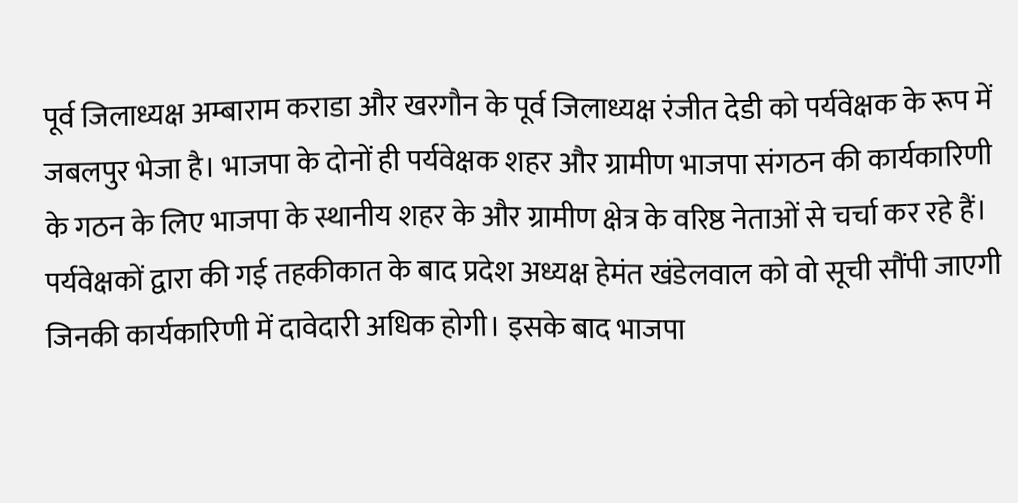पूर्व जिलाध्यक्ष अम्बाराम कराडा और खरगौन के पूर्व जिलाध्यक्ष रंजीत देडी को पर्यवेक्षक के रूप में जबलपुर भेजा है। भाजपा के दोनों ही पर्यवेक्षक शहर और ग्रामीण भाजपा संगठन की कार्यकारिणी के गठन के लिए भाजपा के स्थानीय शहर के और ग्रामीण क्षेत्र के वरिष्ठ नेताओं से चर्चा कर रहे हैं। पर्यवेक्षकों द्वारा की गई तहकीकात के बाद प्रदेश अध्यक्ष हेमंत खंडेलवाल को वो सूची सौंपी जाएगी जिनकी कार्यकारिणी में दावेदारी अधिक होगी। इसके बाद भाजपा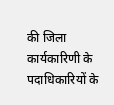की जिला कार्यकारिणी के पदाधिकारियों के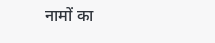नामों का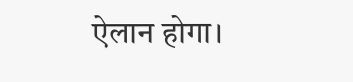ऐलान होगा।